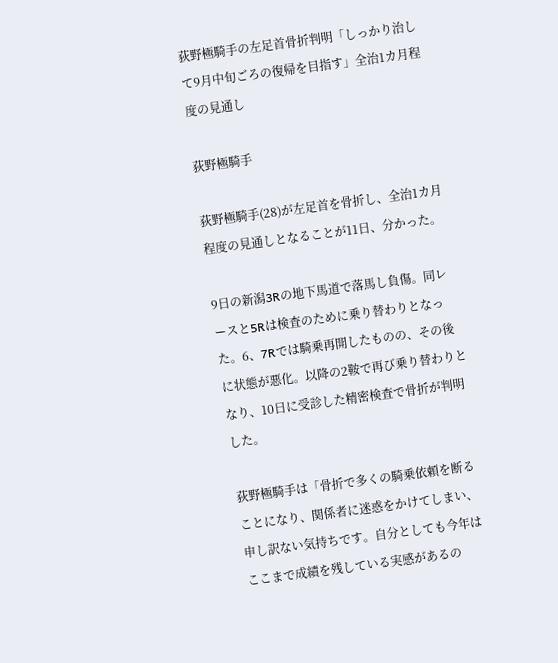荻野極騎手の左足首骨折判明「しっかり治して9月中旬ごろの復帰を目指す」全治1カ月程度の見通し

荻野極騎手

荻野極騎手(28)が左足首を骨折し、全治1カ月程度の見通しとなることが11日、分かった。

9日の新潟3Rの地下馬道で落馬し負傷。同レースと5Rは検査のために乗り替わりとなった。6、7Rでは騎乗再開したものの、その後に状態が悪化。以降の2鞍で再び乗り替わりとなり、10日に受診した精密検査で骨折が判明した。

荻野極騎手は「骨折で多くの騎乗依頼を断ることになり、関係者に迷惑をかけてしまい、申し訳ない気持ちです。自分としても今年はここまで成績を残している実感があるの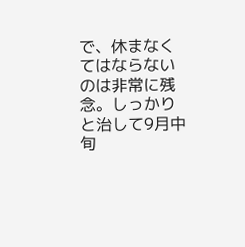で、休まなくてはならないのは非常に残念。しっかりと治して9月中旬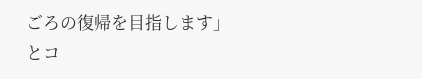ごろの復帰を目指します」とコ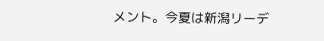メント。今夏は新潟リーデ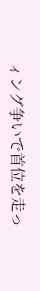ィング争いで首位を走っ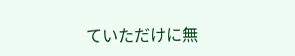ていただけに無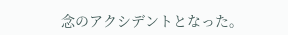念のアクシデントとなった。